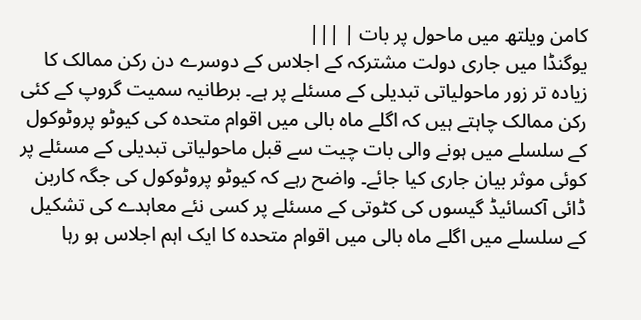کامن ویلتھ میں ماحول پر بات | |||
یوگنڈا میں جاری دولت مشترکہ کے اجلاس کے دوسرے دن رکن ممالک کا زیادہ تر زور ماحولیاتی تبدیلی کے مسئلے پر ہے۔ برطانیہ سمیت گروپ کے کئی رکن ممالک چاہتے ہیں کہ اگلے ماہ بالی میں اقوام متحدہ کی کیوٹو پروٹوکول کے سلسلے میں ہونے والی بات چیت سے قبل ماحولیاتی تبدیلی کے مسئلے پر کوئی موثر بیان جاری کیا جائے۔ واضح رہے کہ کیوٹو پروٹوکول کی جگہ کاربن ڈائی آکسائیڈ گیسوں کی کٹوتی کے مسئلے پر کسی نئے معاہدے کی تشکیل کے سلسلے میں اگلے ماہ بالی میں اقوام متحدہ کا ایک اہم اجلاس ہو رہا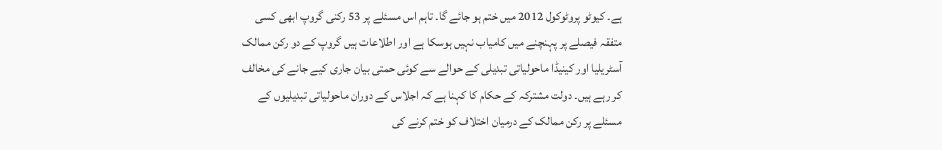ہے۔ کیوٹو پروٹوکول 2012 میں ختم ہو جائے گا۔ تاہم اس مسئلے پر 53 رکنی گروپ ابھی کسی متفقہ فیصلے پر پہنچنے میں کامیاب نہیں ہوسکا ہے اور اطلاعات ہیں گروپ کے دو رکن ممالک آسٹریلیا اور کینیڈا ماحولیاتی تبدیلی کے حوالے سے کوئی حمتی بیان جاری کیے جانے کی مخالف کر رہے ہیں۔ دولت مشترکہ کے حکام کا کہنا ہے کہ اجلاس کے دوران ماحولیاتی تبدیلیوں کے مسئلے پر رکن ممالک کے درمیان اختلاف کو ختم کرنے کی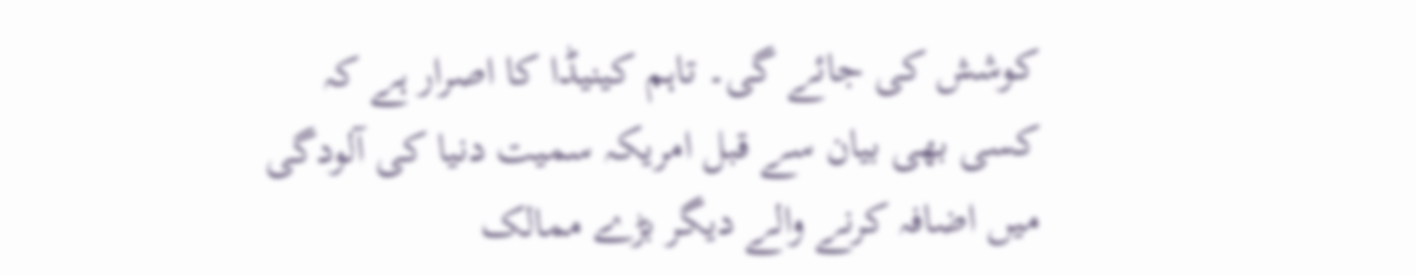کوشش کی جائے گی۔ تاہم کینیڈا کا اصرار ہے کہ کسی بھی بیان سے قبل امریکہ سمیت دنیا کی آلودگی میں اضافہ کرنے والے دیگر بڑے ممالک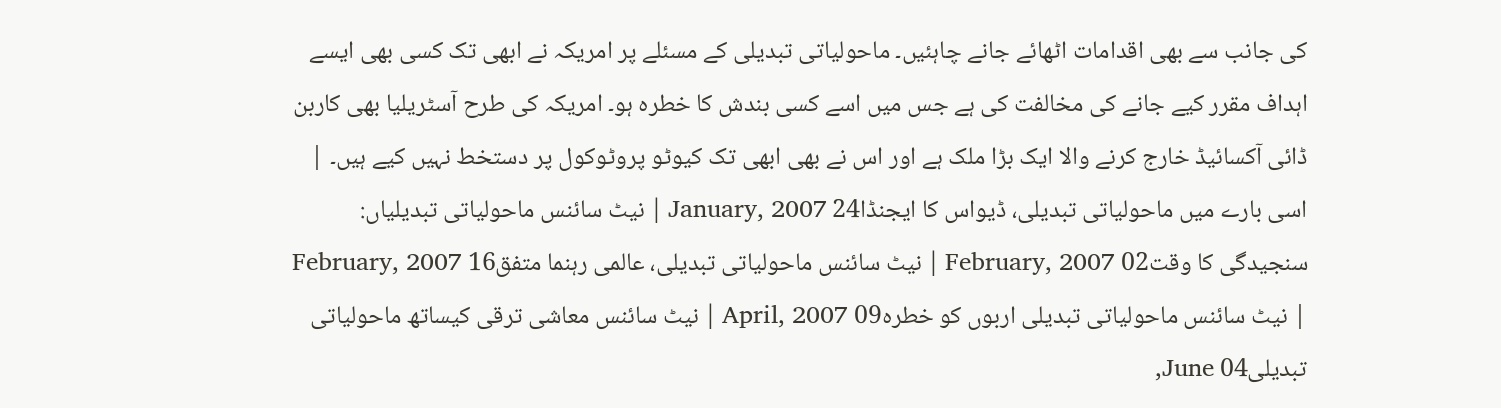کی جانب سے بھی اقدامات اٹھائے جانے چاہئیں۔ ماحولیاتی تبدیلی کے مسئلے پر امریکہ نے ابھی تک کسی بھی ایسے اہداف مقرر کیے جانے کی مخالفت کی ہے جس میں اسے کسی بندش کا خطرہ ہو۔ امریکہ کی طرح آسٹریلیا بھی کاربن ڈائی آکسائیڈ خارج کرنے والا ایک بڑا ملک ہے اور اس نے بھی ابھی تک کیوٹو پروٹوکول پر دستخط نہیں کیے ہیں۔ |
اسی بارے میں ماحولیاتی تبدیلی، ڈیواس کا ایجنڈا24 January, 2007 | نیٹ سائنس ماحولیاتی تبدیلیاں: سنجیدگی کا وقت02 February, 2007 | نیٹ سائنس ماحولیاتی تبدیلی، عالمی رہنما متفق16 February, 2007 | نیٹ سائنس ماحولیاتی تبدیلی اربوں کو خطرہ09 April, 2007 | نیٹ سائنس معاشی ترقی کیساتھ ماحولیاتی تبدیلی04 June,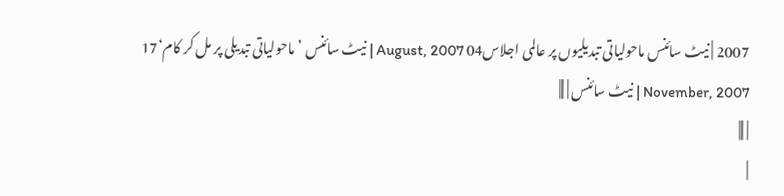2007 | نیٹ سائنس ماحولیاتی تبدیلیوں پر عالمی اجلاس04 August, 2007 | نیٹ سائنس ’ماحولیاتی تبدیلی پر مل کر کام‘17 November, 2007 | نیٹ سائنس | |||
| |||
|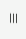|||